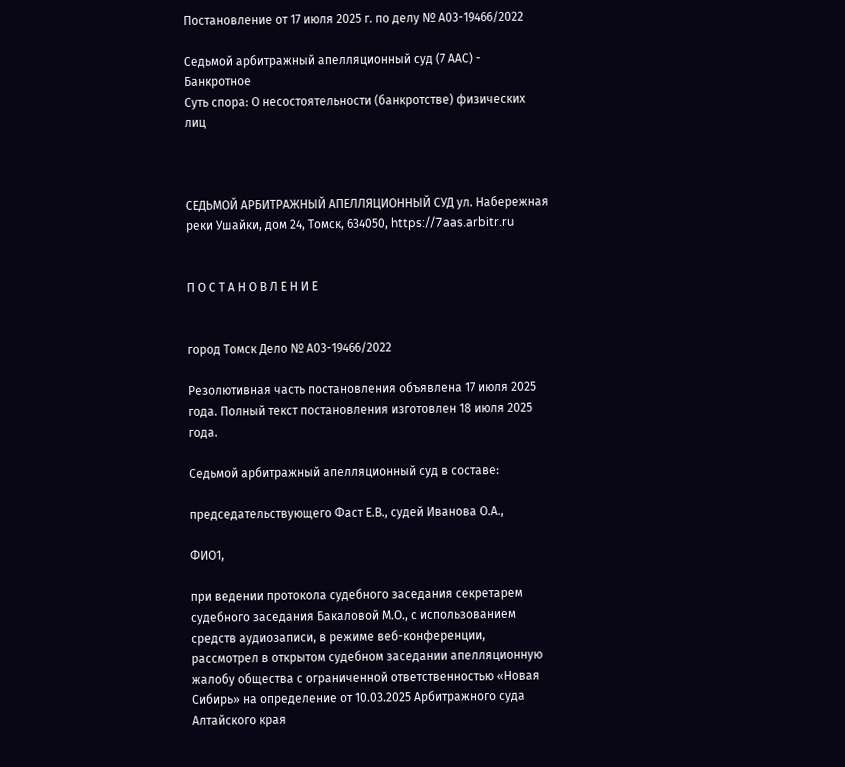Постановление от 17 июля 2025 г. по делу № А03-19466/2022

Седьмой арбитражный апелляционный суд (7 ААС) - Банкротное
Суть спора: О несостоятельности (банкротстве) физических лиц



СЕДЬМОЙ АРБИТРАЖНЫЙ АПЕЛЛЯЦИОННЫЙ СУД ул. Набережная реки Ушайки, дом 24, Томск, 634050, https://7aas.arbitr.ru


П О С Т А Н О В Л Е Н И Е


город Томск Дело № А03-19466/2022

Резолютивная часть постановления объявлена 17 июля 2025 года. Полный текст постановления изготовлен 18 июля 2025 года.

Седьмой арбитражный апелляционный суд в составе:

председательствующего Фаст Е.В., судей Иванова О.А.,

ФИО1,

при ведении протокола судебного заседания секретарем судебного заседания Бакаловой М.О., с использованием средств аудиозаписи, в режиме веб-конференции, рассмотрел в открытом судебном заседании апелляционную жалобу общества с ограниченной ответственностью «Новая Сибирь» на определение от 10.03.2025 Арбитражного суда Алтайского края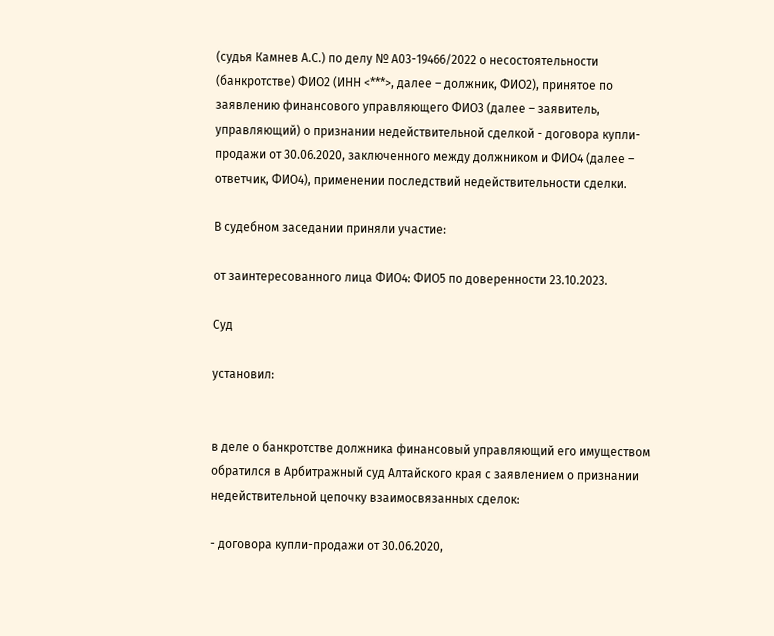(судья Камнев А.С.) по делу № А03-19466/2022 о несостоятельности (банкротстве) ФИО2 (ИНН <***>, далее – должник, ФИО2), принятое по заявлению финансового управляющего ФИО3 (далее – заявитель, управляющий) о признании недействительной сделкой - договора купли-продажи от 30.06.2020, заключенного между должником и ФИО4 (далее – ответчик, ФИО4), применении последствий недействительности сделки.

В судебном заседании приняли участие:

от заинтересованного лица ФИО4: ФИО5 по доверенности 23.10.2023.

Суд

установил:


в деле о банкротстве должника финансовый управляющий его имуществом обратился в Арбитражный суд Алтайского края с заявлением о признании недействительной цепочку взаимосвязанных сделок:

- договора купли-продажи от 30.06.2020,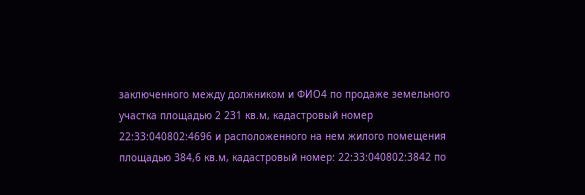заключенного между должником и ФИО4 по продаже земельного участка площадью 2 231 кв.м, кадастровый номер 22:33:040802:4696 и расположенного на нем жилого помещения площадью 384,6 кв.м, кадастровый номер: 22:33:040802:3842 по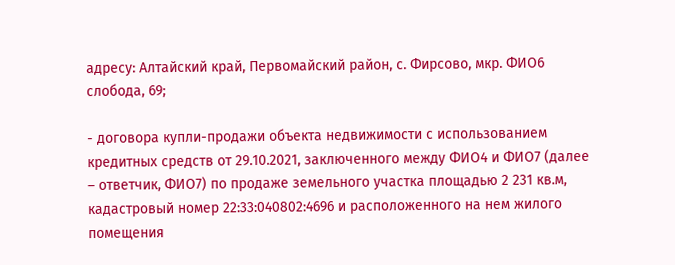адресу: Алтайский край, Первомайский район, с. Фирсово, мкр. ФИО6 слобода, 69;

- договора купли-продажи объекта недвижимости с использованием кредитных средств от 29.10.2021, заключенного между ФИО4 и ФИО7 (далее – ответчик, ФИО7) по продаже земельного участка площадью 2 231 кв.м, кадастровый номер 22:33:040802:4696 и расположенного на нем жилого помещения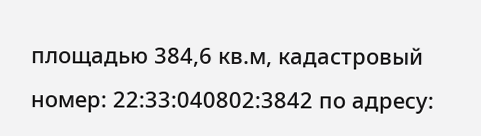площадью 384,6 кв.м, кадастровый номер: 22:33:040802:3842 по адресу: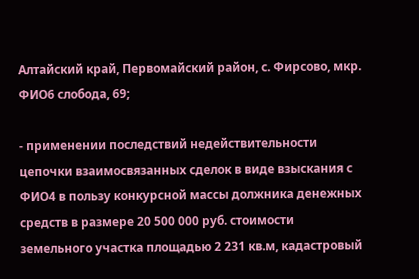Алтайский край, Первомайский район, с. Фирсово, мкр. ФИО6 слобода, 69;

- применении последствий недействительности цепочки взаимосвязанных сделок в виде взыскания с ФИО4 в пользу конкурсной массы должника денежных средств в размере 20 500 000 руб. стоимости земельного участка площадью 2 231 кв.м, кадастровый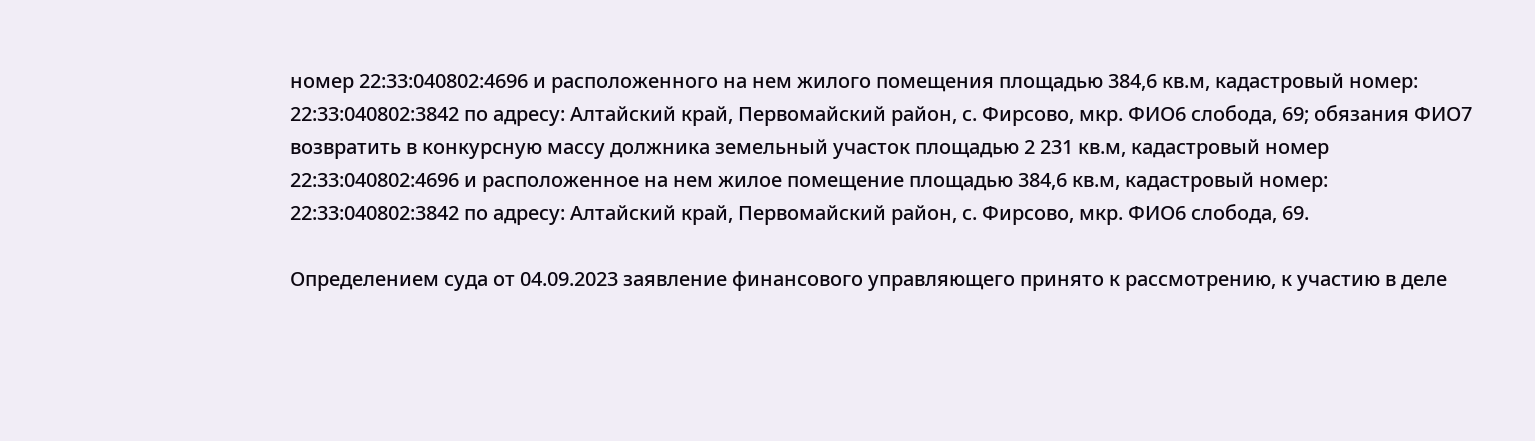номер 22:33:040802:4696 и расположенного на нем жилого помещения площадью 384,6 кв.м, кадастровый номер: 22:33:040802:3842 по адресу: Алтайский край, Первомайский район, с. Фирсово, мкр. ФИО6 слобода, 69; обязания ФИО7 возвратить в конкурсную массу должника земельный участок площадью 2 231 кв.м, кадастровый номер 22:33:040802:4696 и расположенное на нем жилое помещение площадью 384,6 кв.м, кадастровый номер: 22:33:040802:3842 по адресу: Алтайский край, Первомайский район, с. Фирсово, мкр. ФИО6 слобода, 69.

Определением суда от 04.09.2023 заявление финансового управляющего принято к рассмотрению, к участию в деле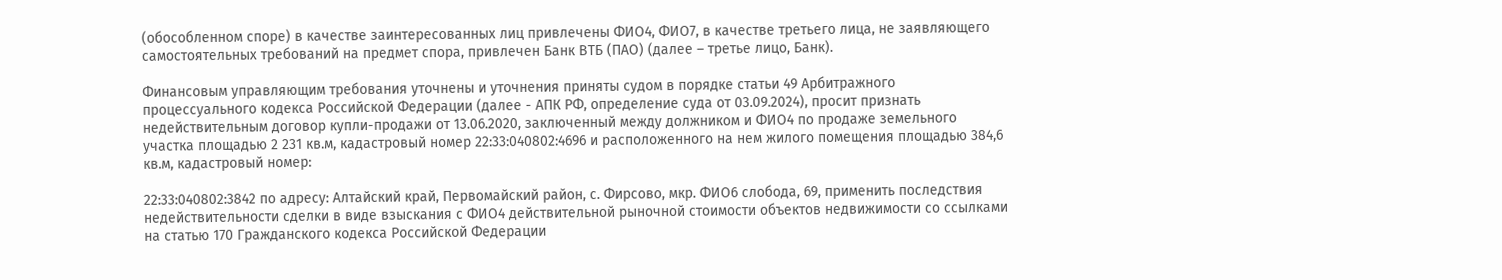(обособленном споре) в качестве заинтересованных лиц привлечены ФИО4, ФИО7, в качестве третьего лица, не заявляющего самостоятельных требований на предмет спора, привлечен Банк ВТБ (ПАО) (далее – третье лицо, Банк).

Финансовым управляющим требования уточнены и уточнения приняты судом в порядке статьи 49 Арбитражного процессуального кодекса Российской Федерации (далее - АПК РФ, определение суда от 03.09.2024), просит признать недействительным договор купли-продажи от 13.06.2020, заключенный между должником и ФИО4 по продаже земельного участка площадью 2 231 кв.м, кадастровый номер 22:33:040802:4696 и расположенного на нем жилого помещения площадью 384,6 кв.м, кадастровый номер:

22:33:040802:3842 по адресу: Алтайский край, Первомайский район, с. Фирсово, мкр. ФИО6 слобода, 69, применить последствия недействительности сделки в виде взыскания с ФИО4 действительной рыночной стоимости объектов недвижимости со ссылками на статью 170 Гражданского кодекса Российской Федерации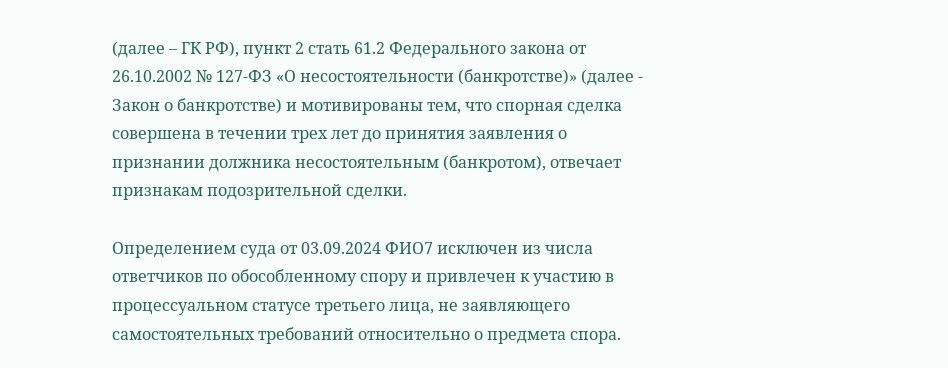(далее – ГК РФ), пункт 2 стать 61.2 Федерального закона от 26.10.2002 № 127-ФЗ «О несостоятельности (банкротстве)» (далее - Закон о банкротстве) и мотивированы тем, что спорная сделка совершена в течении трех лет до принятия заявления о признании должника несостоятельным (банкротом), отвечает признакам подозрительной сделки.

Определением суда от 03.09.2024 ФИО7 исключен из числа ответчиков по обособленному спору и привлечен к участию в процессуальном статусе третьего лица, не заявляющего самостоятельных требований относительно о предмета спора.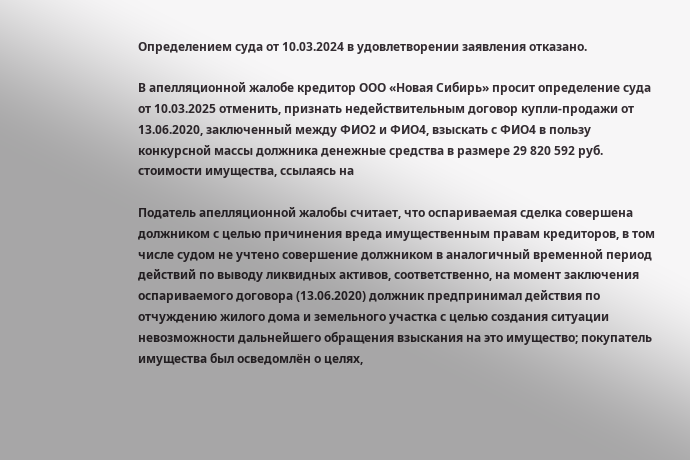Определением суда от 10.03.2024 в удовлетворении заявления отказано.

В апелляционной жалобе кредитор ООО «Новая Сибирь» просит определение суда от 10.03.2025 отменить, признать недействительным договор купли-продажи от 13.06.2020, заключенный между ФИО2 и ФИО4, взыскать с ФИО4 в пользу конкурсной массы должника денежные средства в размере 29 820 592 руб. стоимости имущества, ссылаясь на

Податель апелляционной жалобы считает, что оспариваемая сделка совершена должником с целью причинения вреда имущественным правам кредиторов, в том числе судом не учтено совершение должником в аналогичный временной период действий по выводу ликвидных активов, соответственно, на момент заключения оспариваемого договора (13.06.2020) должник предпринимал действия по отчуждению жилого дома и земельного участка с целью создания ситуации невозможности дальнейшего обращения взыскания на это имущество; покупатель имущества был осведомлён о целях,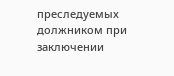преследуемых должником при заключении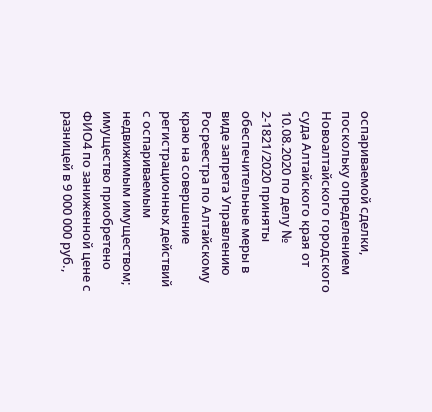оспариваемой сделки, поскольку определением Новоалтайского городского суда Алтайского края от 10.08.2020 по делу № 2-1821/2020 приняты обеспечительные меры в виде запрета Управлению Росреестра по Алтайскому краю на совершение регистрационных действий с оспариваемым недвижимым имуществом; имущество приобретено ФИО4 по заниженной цене с разницей в 9 000 000 руб.,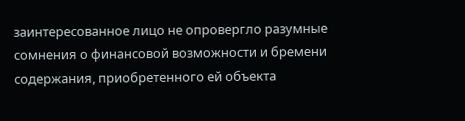заинтересованное лицо не опровергло разумные сомнения о финансовой возможности и бремени содержания, приобретенного ей объекта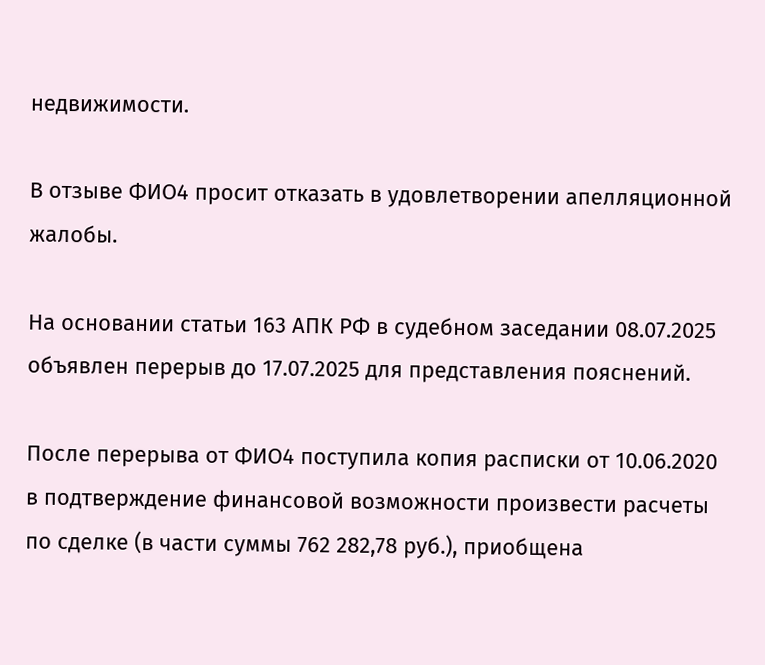недвижимости.

В отзыве ФИО4 просит отказать в удовлетворении апелляционной жалобы.

На основании статьи 163 АПК РФ в судебном заседании 08.07.2025 объявлен перерыв до 17.07.2025 для представления пояснений.

После перерыва от ФИО4 поступила копия расписки от 10.06.2020 в подтверждение финансовой возможности произвести расчеты по сделке (в части суммы 762 282,78 руб.), приобщена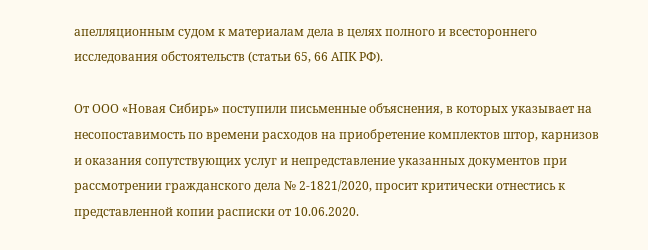апелляционным судом к материалам дела в целях полного и всестороннего исследования обстоятельств (статьи 65, 66 АПК РФ).

От ООО «Новая Сибирь» поступили письменные объяснения, в которых указывает на несопоставимость по времени расходов на приобретение комплектов штор, карнизов и оказания сопутствующих услуг и непредставление указанных документов при рассмотрении гражданского дела № 2-1821/2020, просит критически отнестись к представленной копии расписки от 10.06.2020.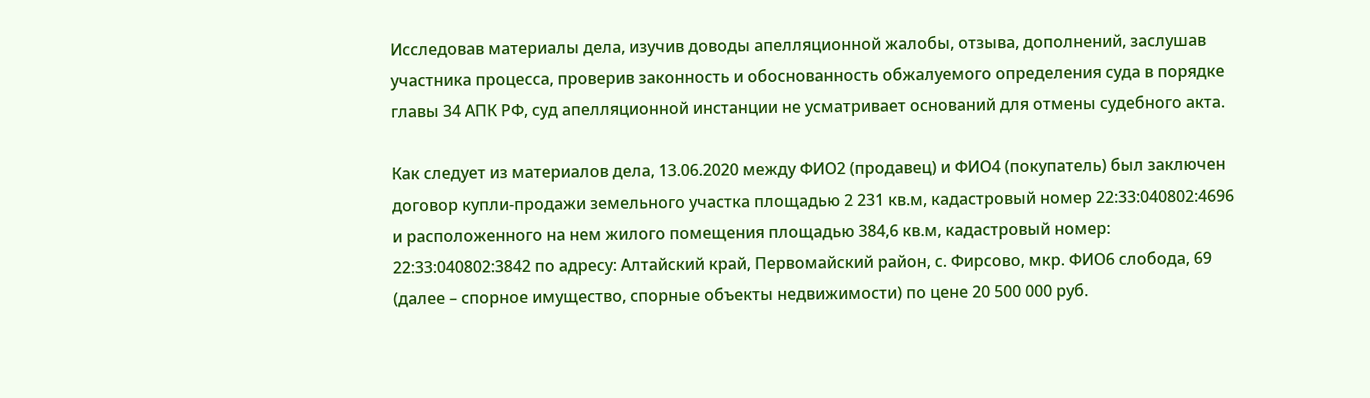Исследовав материалы дела, изучив доводы апелляционной жалобы, отзыва, дополнений, заслушав участника процесса, проверив законность и обоснованность обжалуемого определения суда в порядке главы 34 АПК РФ, суд апелляционной инстанции не усматривает оснований для отмены судебного акта.

Как следует из материалов дела, 13.06.2020 между ФИО2 (продавец) и ФИО4 (покупатель) был заключен договор купли-продажи земельного участка площадью 2 231 кв.м, кадастровый номер 22:33:040802:4696 и расположенного на нем жилого помещения площадью 384,6 кв.м, кадастровый номер: 22:33:040802:3842 по адресу: Алтайский край, Первомайский район, с. Фирсово, мкр. ФИО6 слобода, 69 (далее – спорное имущество, спорные объекты недвижимости) по цене 20 500 000 руб.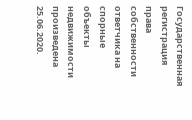Государственная регистрация права собственности ответчика на спорные объекты недвижимости произведена 25.06.2020.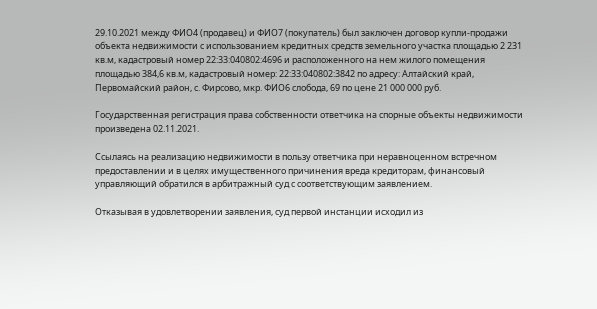29.10.2021 между ФИО4 (продавец) и ФИО7 (покупатель) был заключен договор купли-продажи объекта недвижимости с использованием кредитных средств земельного участка площадью 2 231 кв.м, кадастровый номер 22:33:040802:4696 и расположенного на нем жилого помещения площадью 384,6 кв.м, кадастровый номер: 22:33:040802:3842 по адресу: Алтайский край, Первомайский район, с. Фирсово, мкр. ФИО6 слобода, 69 по цене 21 000 000 руб.

Государственная регистрация права собственности ответчика на спорные объекты недвижимости произведена 02.11.2021.

Ссылаясь на реализацию недвижимости в пользу ответчика при неравноценном встречном предоставлении и в целях имущественного причинения вреда кредиторам, финансовый управляющий обратился в арбитражный суд с соответствующим заявлением.

Отказывая в удовлетворении заявления, суд первой инстанции исходил из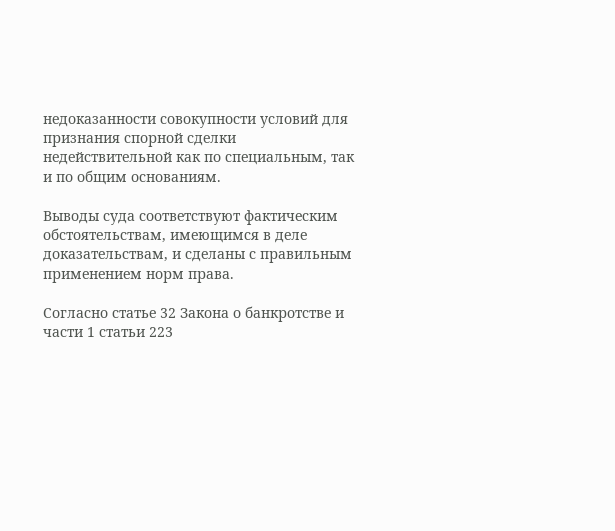недоказанности совокупности условий для признания спорной сделки недействительной как по специальным, так и по общим основаниям.

Выводы суда соответствуют фактическим обстоятельствам, имеющимся в деле доказательствам, и сделаны с правильным применением норм права.

Согласно статье 32 Закона о банкротстве и части 1 статьи 223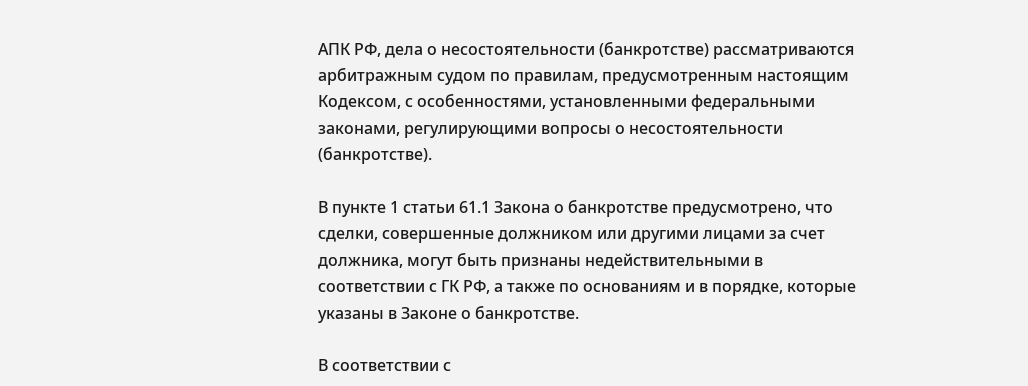АПК РФ, дела о несостоятельности (банкротстве) рассматриваются арбитражным судом по правилам, предусмотренным настоящим Кодексом, с особенностями, установленными федеральными законами, регулирующими вопросы о несостоятельности (банкротстве).

В пункте 1 статьи 61.1 Закона о банкротстве предусмотрено, что сделки, совершенные должником или другими лицами за счет должника, могут быть признаны недействительными в соответствии с ГК РФ, а также по основаниям и в порядке, которые указаны в Законе о банкротстве.

В соответствии с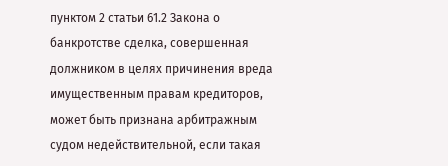пунктом 2 статьи 61.2 Закона о банкротстве сделка, совершенная должником в целях причинения вреда имущественным правам кредиторов, может быть признана арбитражным судом недействительной, если такая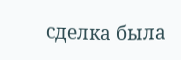сделка была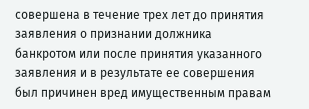совершена в течение трех лет до принятия заявления о признании должника банкротом или после принятия указанного заявления и в результате ее совершения был причинен вред имущественным правам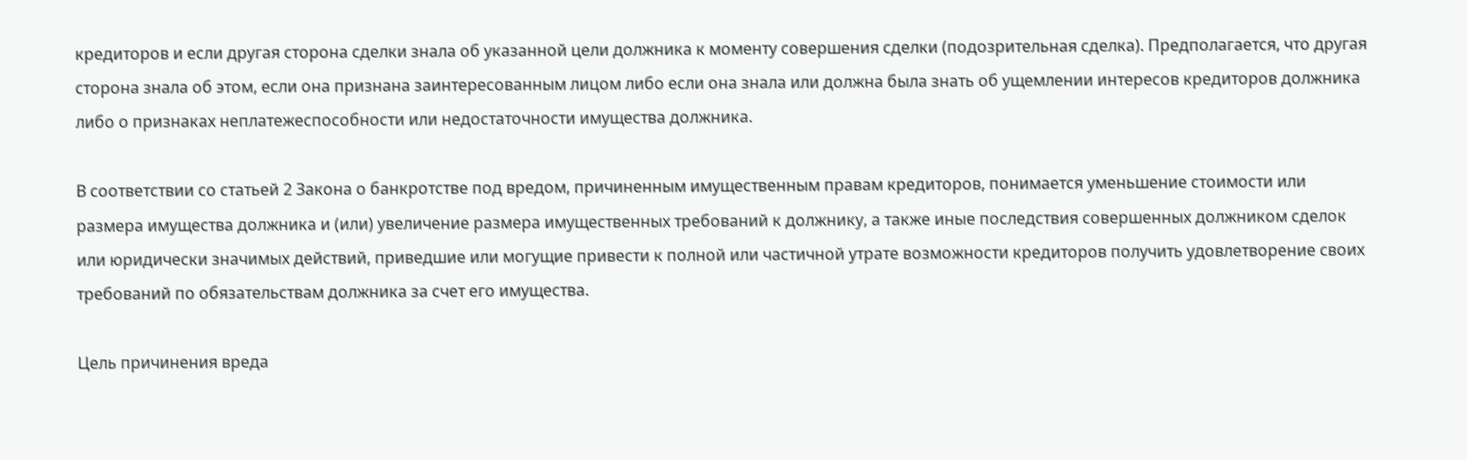кредиторов и если другая сторона сделки знала об указанной цели должника к моменту совершения сделки (подозрительная сделка). Предполагается, что другая сторона знала об этом, если она признана заинтересованным лицом либо если она знала или должна была знать об ущемлении интересов кредиторов должника либо о признаках неплатежеспособности или недостаточности имущества должника.

В соответствии со статьей 2 Закона о банкротстве под вредом, причиненным имущественным правам кредиторов, понимается уменьшение стоимости или размера имущества должника и (или) увеличение размера имущественных требований к должнику, а также иные последствия совершенных должником сделок или юридически значимых действий, приведшие или могущие привести к полной или частичной утрате возможности кредиторов получить удовлетворение своих требований по обязательствам должника за счет его имущества.

Цель причинения вреда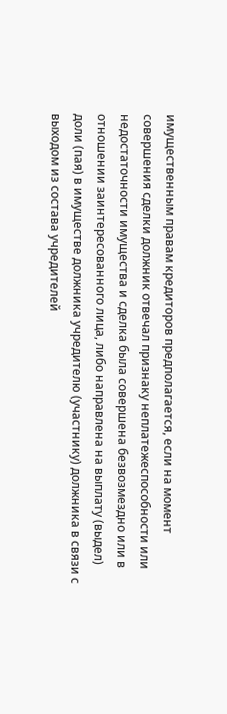имущественным правам кредиторов предполагается, если на момент совершения сделки должник отвечал признаку неплатежеспособности или недостаточности имущества и сделка была совершена безвозмездно или в отношении заинтересованного лица, либо направлена на выплату (выдел) доли (пая) в имуществе должника учредителю (участнику) должника в связи с выходом из состава учредителей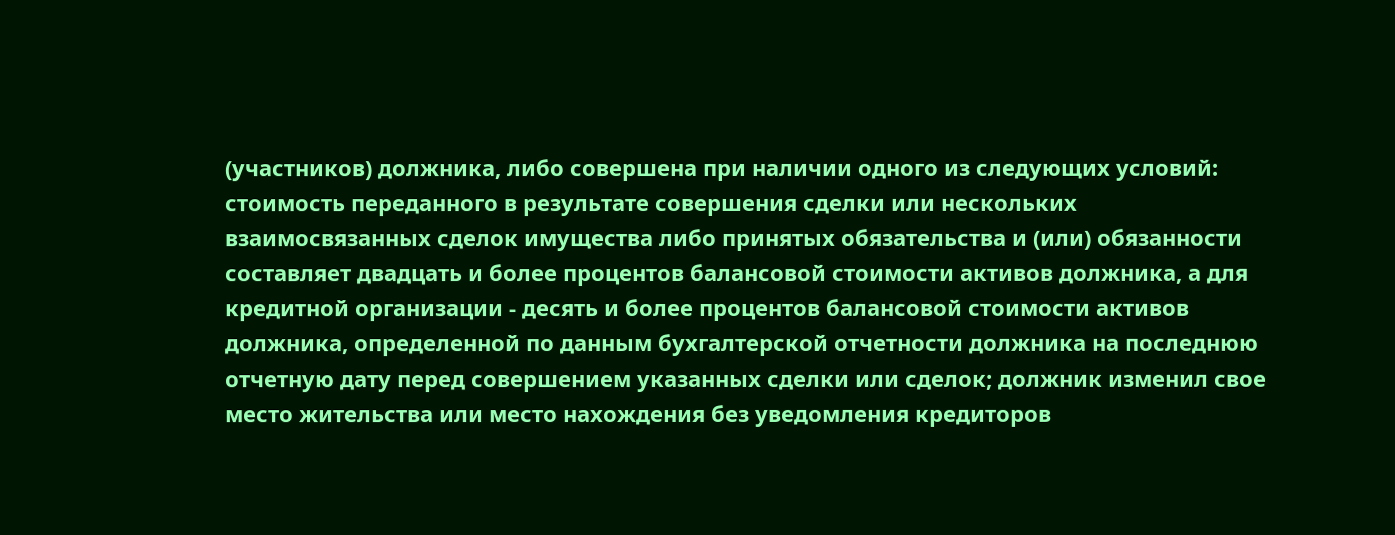(участников) должника, либо совершена при наличии одного из следующих условий: стоимость переданного в результате совершения сделки или нескольких взаимосвязанных сделок имущества либо принятых обязательства и (или) обязанности составляет двадцать и более процентов балансовой стоимости активов должника, а для кредитной организации - десять и более процентов балансовой стоимости активов должника, определенной по данным бухгалтерской отчетности должника на последнюю отчетную дату перед совершением указанных сделки или сделок; должник изменил свое место жительства или место нахождения без уведомления кредиторов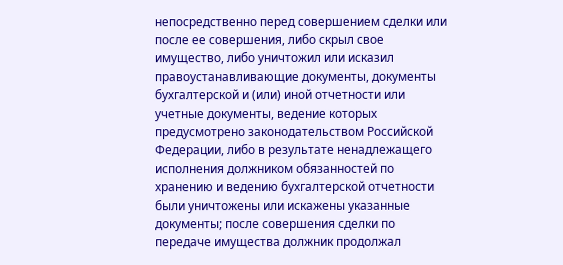непосредственно перед совершением сделки или после ее совершения, либо скрыл свое имущество, либо уничтожил или исказил правоустанавливающие документы, документы бухгалтерской и (или) иной отчетности или учетные документы, ведение которых предусмотрено законодательством Российской Федерации, либо в результате ненадлежащего исполнения должником обязанностей по хранению и ведению бухгалтерской отчетности были уничтожены или искажены указанные документы; после совершения сделки по передаче имущества должник продолжал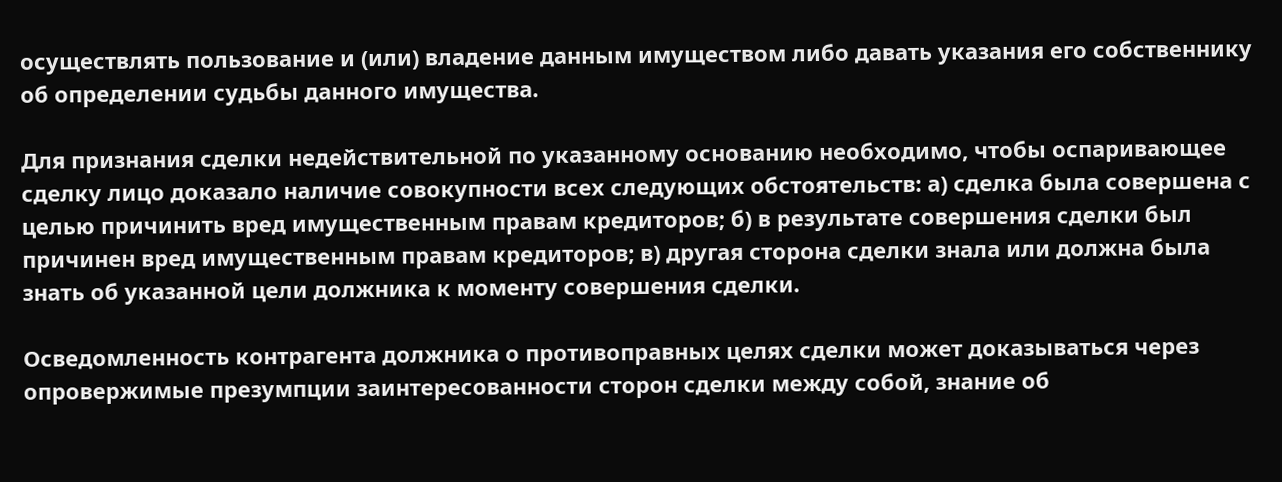осуществлять пользование и (или) владение данным имуществом либо давать указания его собственнику об определении судьбы данного имущества.

Для признания сделки недействительной по указанному основанию необходимо, чтобы оспаривающее сделку лицо доказало наличие совокупности всех следующих обстоятельств: а) сделка была совершена с целью причинить вред имущественным правам кредиторов; б) в результате совершения сделки был причинен вред имущественным правам кредиторов; в) другая сторона сделки знала или должна была знать об указанной цели должника к моменту совершения сделки.

Осведомленность контрагента должника о противоправных целях сделки может доказываться через опровержимые презумпции заинтересованности сторон сделки между собой, знание об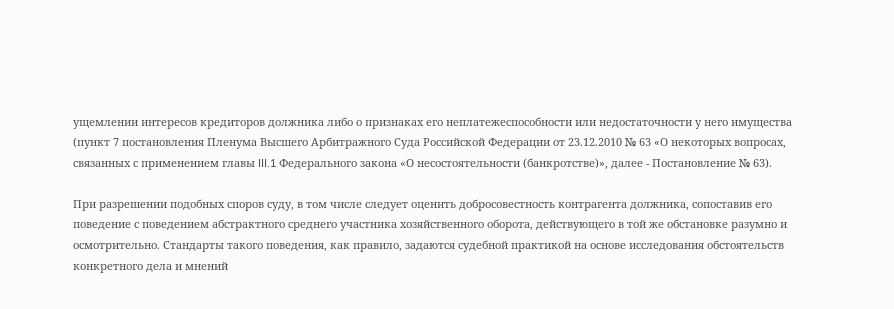ущемлении интересов кредиторов должника либо о признаках его неплатежеспособности или недостаточности у него имущества (пункт 7 постановления Пленума Высшего Арбитражного Суда Российской Федерации от 23.12.2010 № 63 «О некоторых вопросах, связанных с применением главы III.1 Федерального закона «О несостоятельности (банкротстве)», далее - Постановление № 63).

При разрешении подобных споров суду, в том числе следует оценить добросовестность контрагента должника, сопоставив его поведение с поведением абстрактного среднего участника хозяйственного оборота, действующего в той же обстановке разумно и осмотрительно. Стандарты такого поведения, как правило, задаются судебной практикой на основе исследования обстоятельств конкретного дела и мнений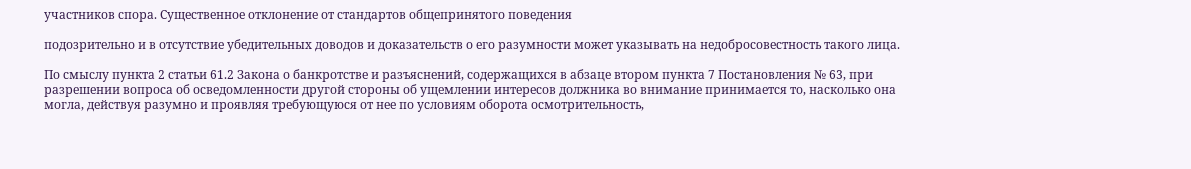участников спора. Существенное отклонение от стандартов общепринятого поведения

подозрительно и в отсутствие убедительных доводов и доказательств о его разумности может указывать на недобросовестность такого лица.

По смыслу пункта 2 статьи 61.2 Закона о банкротстве и разъяснений, содержащихся в абзаце втором пункта 7 Постановления № 63, при разрешении вопроса об осведомленности другой стороны об ущемлении интересов должника во внимание принимается то, насколько она могла, действуя разумно и проявляя требующуюся от нее по условиям оборота осмотрительность,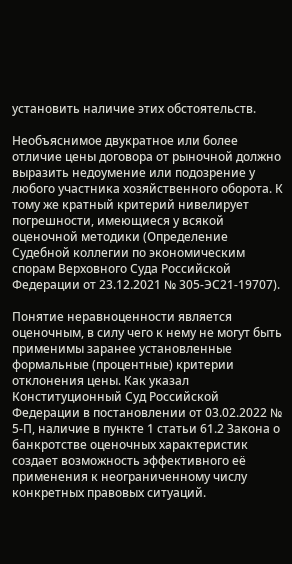установить наличие этих обстоятельств.

Необъяснимое двукратное или более отличие цены договора от рыночной должно выразить недоумение или подозрение у любого участника хозяйственного оборота. К тому же кратный критерий нивелирует погрешности, имеющиеся у всякой оценочной методики (Определение Судебной коллегии по экономическим спорам Верховного Суда Российской Федерации от 23.12.2021 № 305-ЭС21-19707).

Понятие неравноценности является оценочным, в силу чего к нему не могут быть применимы заранее установленные формальные (процентные) критерии отклонения цены. Как указал Конституционный Суд Российской Федерации в постановлении от 03.02.2022 № 5-П, наличие в пункте 1 статьи 61.2 Закона о банкротстве оценочных характеристик создает возможность эффективного её применения к неограниченному числу конкретных правовых ситуаций.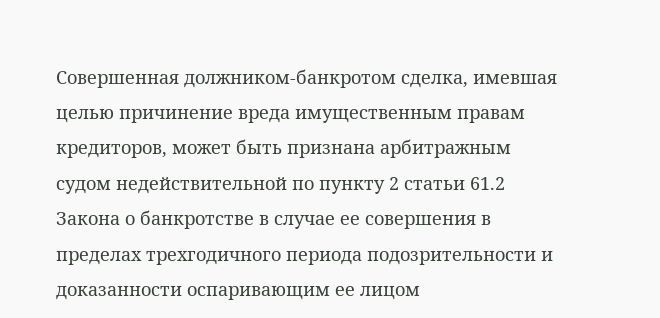Совершенная должником-банкротом сделка, имевшая целью причинение вреда имущественным правам кредиторов, может быть признана арбитражным судом недействительной по пункту 2 статьи 61.2 Закона о банкротстве в случае ее совершения в пределах трехгодичного периода подозрительности и доказанности оспаривающим ее лицом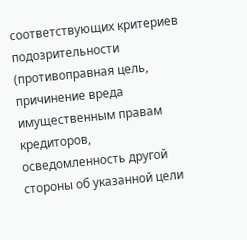соответствующих критериев подозрительности (противоправная цель, причинение вреда имущественным правам кредиторов, осведомленность другой стороны об указанной цели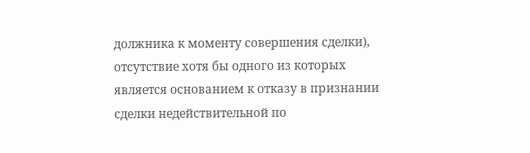должника к моменту совершения сделки), отсутствие хотя бы одного из которых является основанием к отказу в признании сделки недействительной по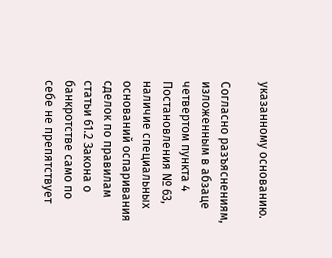указанному основанию.

Согласно разъяснениям, изложенным в абзаце четвертом пункта 4 Постановления № 63, наличие специальных оснований оспаривания сделок по правилам статьи 61.2 Закона о банкротстве само по себе не препятствует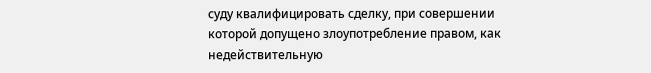суду квалифицировать сделку, при совершении которой допущено злоупотребление правом, как недействительную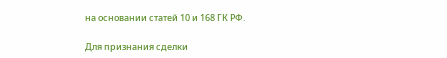на основании статей 10 и 168 ГК РФ.

Для признания сделки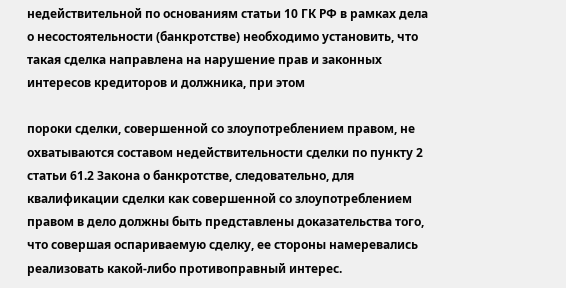недействительной по основаниям статьи 10 ГК РФ в рамках дела о несостоятельности (банкротстве) необходимо установить, что такая сделка направлена на нарушение прав и законных интересов кредиторов и должника, при этом

пороки сделки, совершенной со злоупотреблением правом, не охватываются составом недействительности сделки по пункту 2 статьи 61.2 Закона о банкротстве, следовательно, для квалификации сделки как совершенной со злоупотреблением правом в дело должны быть представлены доказательства того, что совершая оспариваемую сделку, ее стороны намеревались реализовать какой-либо противоправный интерес.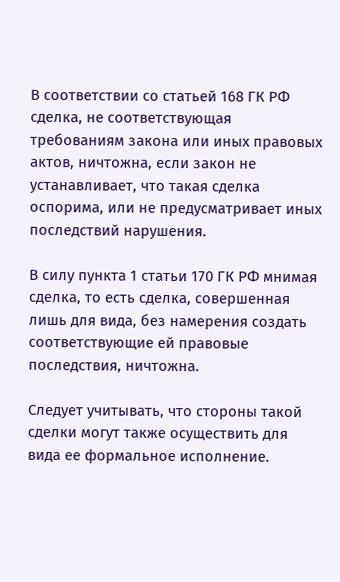В соответствии со статьей 168 ГК РФ сделка, не соответствующая требованиям закона или иных правовых актов, ничтожна, если закон не устанавливает, что такая сделка оспорима, или не предусматривает иных последствий нарушения.

В силу пункта 1 статьи 170 ГК РФ мнимая сделка, то есть сделка, совершенная лишь для вида, без намерения создать соответствующие ей правовые последствия, ничтожна.

Следует учитывать, что стороны такой сделки могут также осуществить для вида ее формальное исполнение.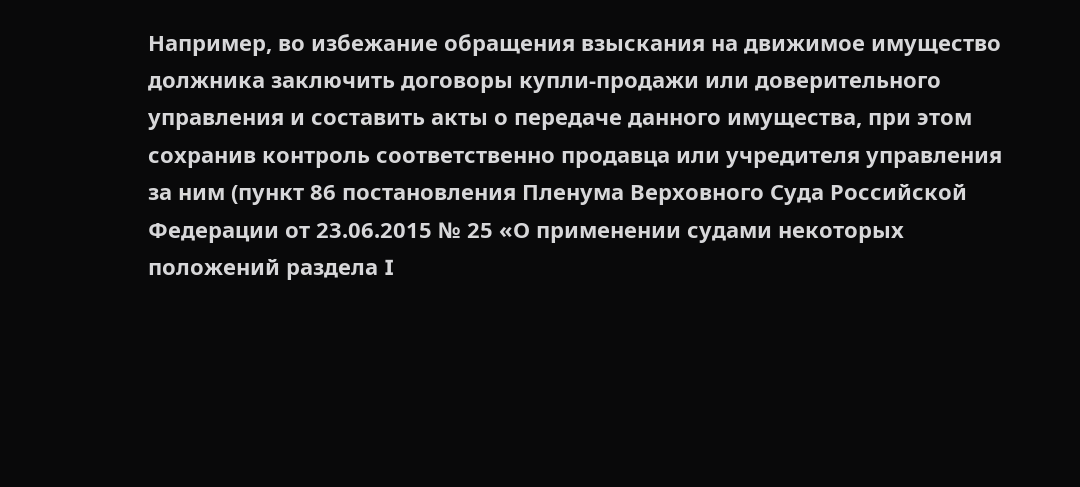Например, во избежание обращения взыскания на движимое имущество должника заключить договоры купли-продажи или доверительного управления и составить акты о передаче данного имущества, при этом сохранив контроль соответственно продавца или учредителя управления за ним (пункт 86 постановления Пленума Верховного Суда Российской Федерации от 23.06.2015 № 25 «О применении судами некоторых положений раздела I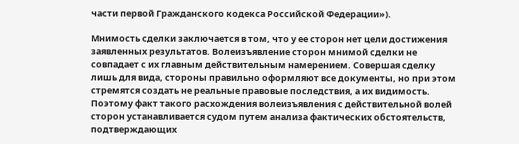части первой Гражданского кодекса Российской Федерации»).

Мнимость сделки заключается в том, что у ее сторон нет цели достижения заявленных результатов. Волеизъявление сторон мнимой сделки не совпадает с их главным действительным намерением. Совершая сделку лишь для вида, стороны правильно оформляют все документы, но при этом стремятся создать не реальные правовые последствия, а их видимость. Поэтому факт такого расхождения волеизъявления с действительной волей сторон устанавливается судом путем анализа фактических обстоятельств, подтверждающих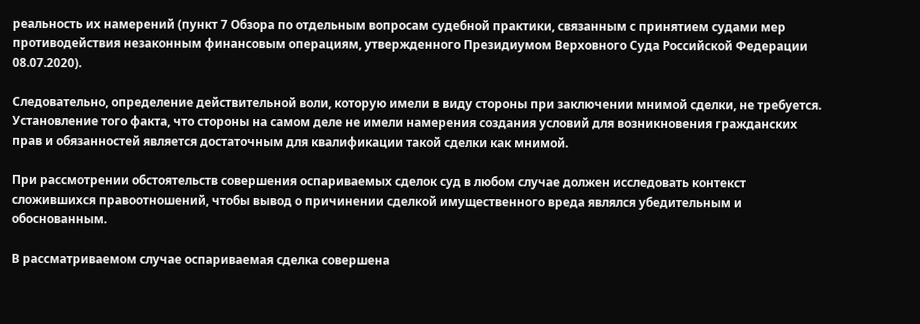реальность их намерений (пункт 7 Обзора по отдельным вопросам судебной практики, связанным с принятием судами мер противодействия незаконным финансовым операциям, утвержденного Президиумом Верховного Суда Российской Федерации 08.07.2020).

Следовательно, определение действительной воли, которую имели в виду стороны при заключении мнимой сделки, не требуется. Установление того факта, что стороны на самом деле не имели намерения создания условий для возникновения гражданских прав и обязанностей является достаточным для квалификации такой сделки как мнимой.

При рассмотрении обстоятельств совершения оспариваемых сделок суд в любом случае должен исследовать контекст сложившихся правоотношений, чтобы вывод о причинении сделкой имущественного вреда являлся убедительным и обоснованным.

В рассматриваемом случае оспариваемая сделка совершена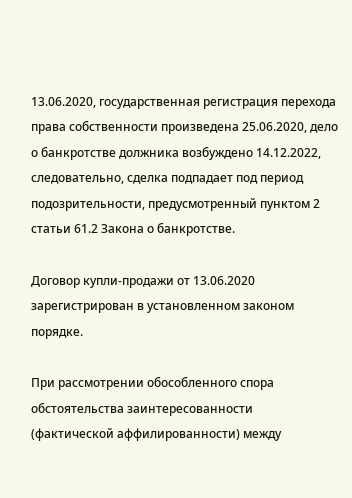13.06.2020, государственная регистрация перехода права собственности произведена 25.06.2020, дело о банкротстве должника возбуждено 14.12.2022, следовательно, сделка подпадает под период подозрительности, предусмотренный пунктом 2 статьи 61.2 Закона о банкротстве.

Договор купли-продажи от 13.06.2020 зарегистрирован в установленном законом порядке.

При рассмотрении обособленного спора обстоятельства заинтересованности (фактической аффилированности) между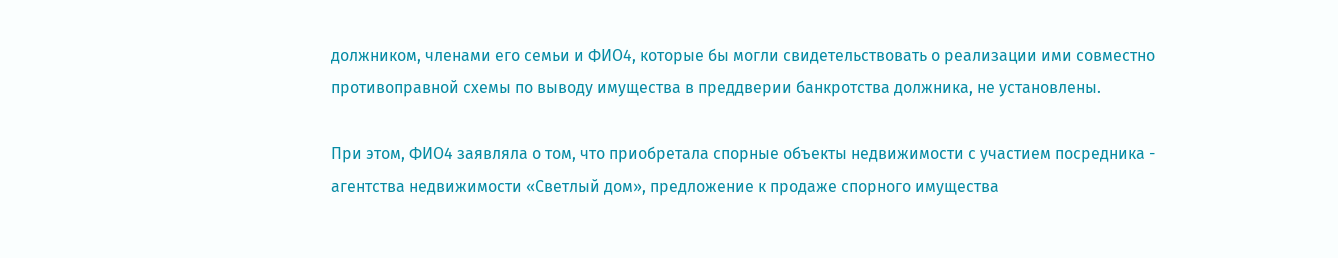должником, членами его семьи и ФИО4, которые бы могли свидетельствовать о реализации ими совместно противоправной схемы по выводу имущества в преддверии банкротства должника, не установлены.

При этом, ФИО4 заявляла о том, что приобретала спорные объекты недвижимости с участием посредника - агентства недвижимости «Светлый дом», предложение к продаже спорного имущества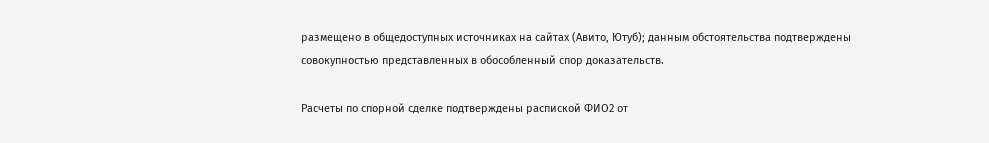размещено в общедоступных источниках на сайтах (Авито, Ютуб); данным обстоятельства подтверждены совокупностью представленных в обособленный спор доказательств.

Расчеты по спорной сделке подтверждены распиской ФИО2 от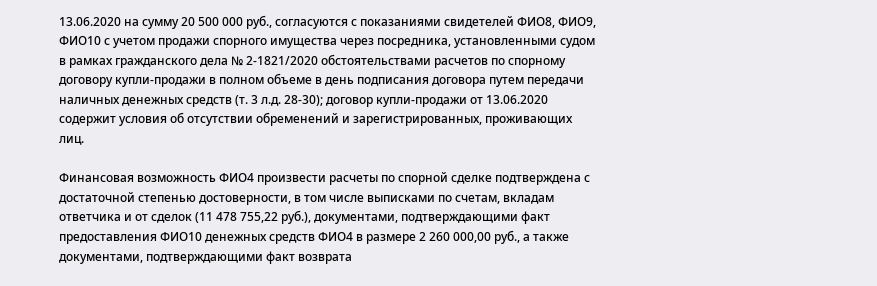13.06.2020 на сумму 20 500 000 руб., согласуются с показаниями свидетелей ФИО8, ФИО9, ФИО10 с учетом продажи спорного имущества через посредника, установленными судом в рамках гражданского дела № 2-1821/2020 обстоятельствами расчетов по спорному договору купли-продажи в полном объеме в день подписания договора путем передачи наличных денежных средств (т. 3 л.д. 28-30); договор купли-продажи от 13.06.2020 содержит условия об отсутствии обременений и зарегистрированных, проживающих лиц.

Финансовая возможность ФИО4 произвести расчеты по спорной сделке подтверждена с достаточной степенью достоверности, в том числе выписками по счетам, вкладам ответчика и от сделок (11 478 755,22 руб.), документами, подтверждающими факт предоставления ФИО10 денежных средств ФИО4 в размере 2 260 000,00 руб., а также документами, подтверждающими факт возврата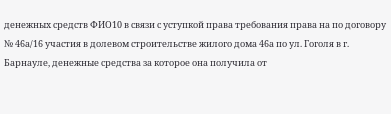денежных средств ФИО10 в связи с уступкой права требования права на по договору № 46а/16 участия в долевом строительстве жилого дома 46а по ул. Гоголя в г. Барнауле, денежные средства за которое она получила от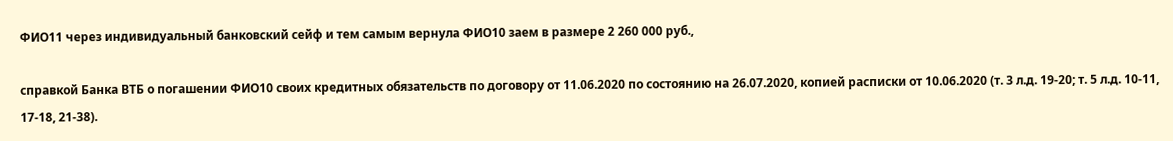ФИО11 через индивидуальный банковский сейф и тем самым вернула ФИО10 заем в размере 2 260 000 руб.,

справкой Банка ВТБ о погашении ФИО10 своих кредитных обязательств по договору от 11.06.2020 по состоянию на 26.07.2020, копией расписки от 10.06.2020 (т. 3 л.д. 19-20; т. 5 л.д. 10-11, 17-18, 21-38).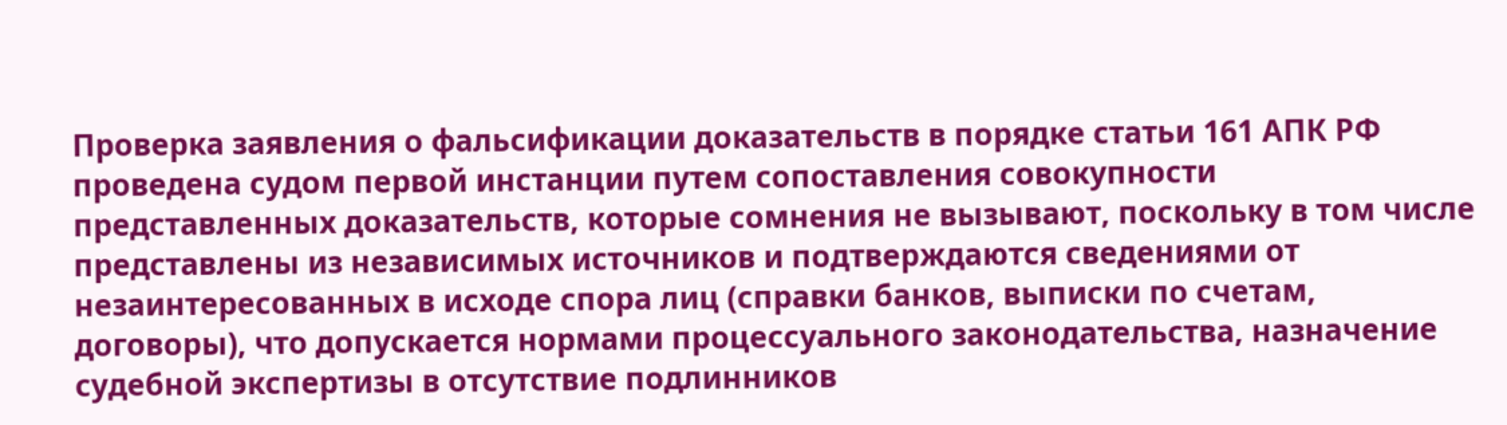Проверка заявления о фальсификации доказательств в порядке статьи 161 АПК РФ проведена судом первой инстанции путем сопоставления совокупности представленных доказательств, которые сомнения не вызывают, поскольку в том числе представлены из независимых источников и подтверждаются сведениями от незаинтересованных в исходе спора лиц (справки банков, выписки по счетам, договоры), что допускается нормами процессуального законодательства, назначение судебной экспертизы в отсутствие подлинников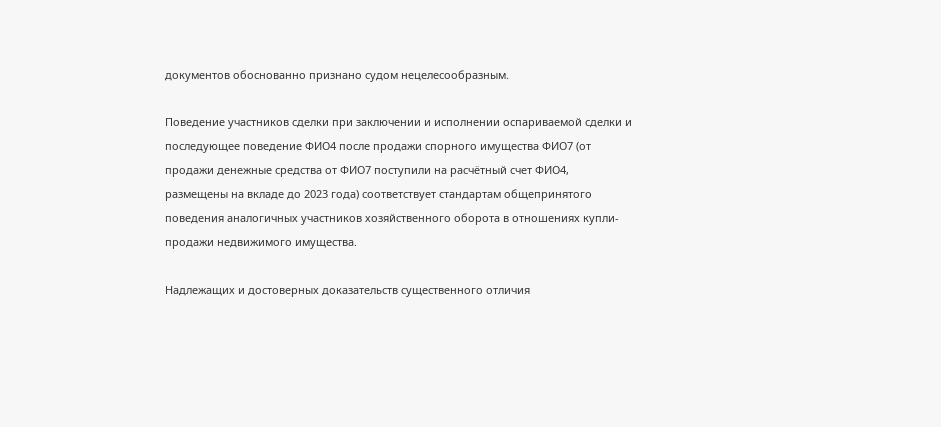документов обоснованно признано судом нецелесообразным.

Поведение участников сделки при заключении и исполнении оспариваемой сделки и последующее поведение ФИО4 после продажи спорного имущества ФИО7 (от продажи денежные средства от ФИО7 поступили на расчётный счет ФИО4, размещены на вкладе до 2023 года) соответствует стандартам общепринятого поведения аналогичных участников хозяйственного оборота в отношениях купли-продажи недвижимого имущества.

Надлежащих и достоверных доказательств существенного отличия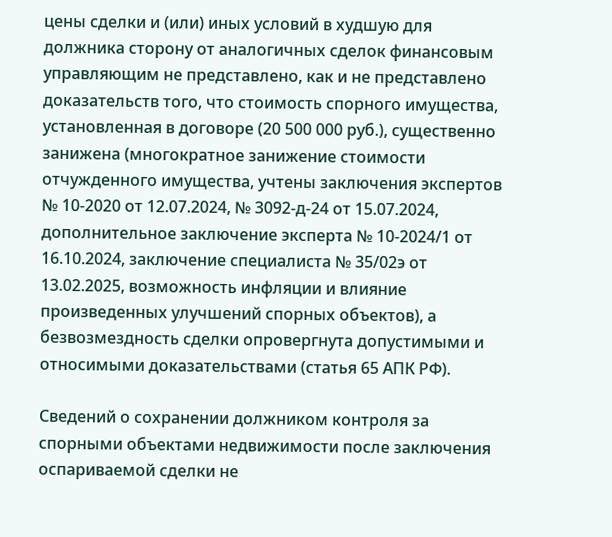цены сделки и (или) иных условий в худшую для должника сторону от аналогичных сделок финансовым управляющим не представлено, как и не представлено доказательств того, что стоимость спорного имущества, установленная в договоре (20 500 000 руб.), существенно занижена (многократное занижение стоимости отчужденного имущества, учтены заключения экспертов № 10-2020 от 12.07.2024, № 3092-д-24 от 15.07.2024, дополнительное заключение эксперта № 10-2024/1 от 16.10.2024, заключение специалиста № 35/02э от 13.02.2025, возможность инфляции и влияние произведенных улучшений спорных объектов), а безвозмездность сделки опровергнута допустимыми и относимыми доказательствами (статья 65 АПК РФ).

Сведений о сохранении должником контроля за спорными объектами недвижимости после заключения оспариваемой сделки не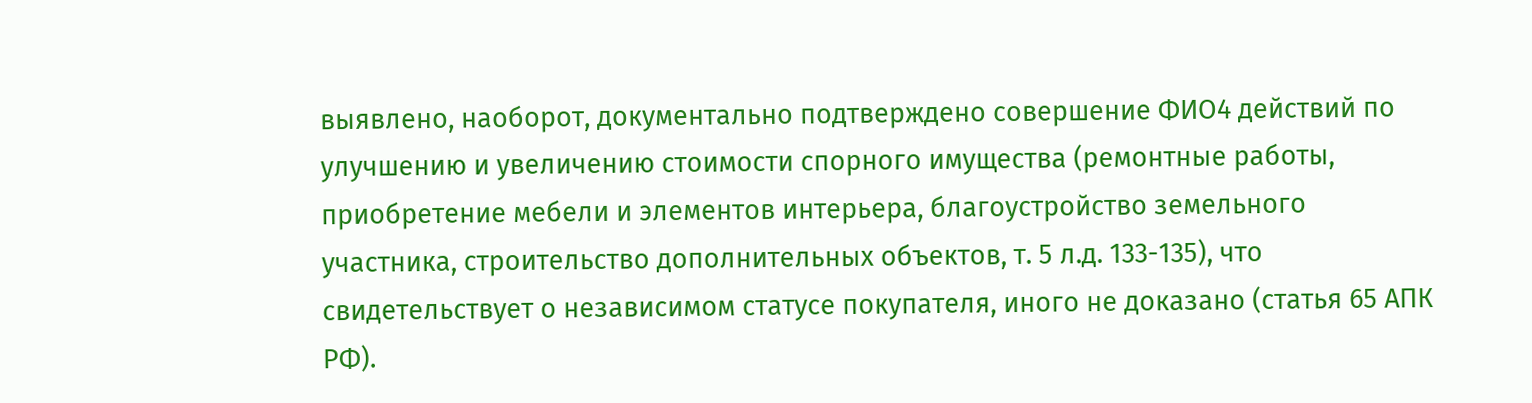выявлено, наоборот, документально подтверждено совершение ФИО4 действий по улучшению и увеличению стоимости спорного имущества (ремонтные работы, приобретение мебели и элементов интерьера, благоустройство земельного участника, строительство дополнительных объектов, т. 5 л.д. 133-135), что свидетельствует о независимом статусе покупателя, иного не доказано (статья 65 АПК РФ).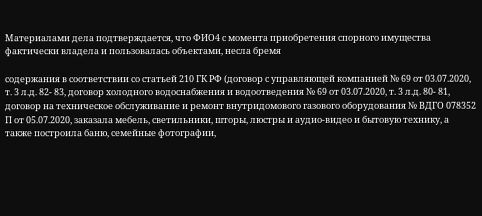Материалами дела подтверждается, что ФИО4 с момента приобретения спорного имущества фактически владела и пользовалась объектами, несла бремя

содержания в соответствии со статьей 210 ГК РФ (договор с управляющей компанией № 69 от 03.07.2020, т. 3 л.д. 82- 83, договор холодного водоснабжения и водоотведения № 69 от 03.07.2020, т. 3 л.д. 80- 81, договор на техническое обслуживание и ремонт внутридомового газового оборудования № ВДГО 078352 П от 05.07.2020, заказала мебель, светильники, шторы, люстры и аудио-видео и бытовую технику, а также построила баню, семейные фотографии,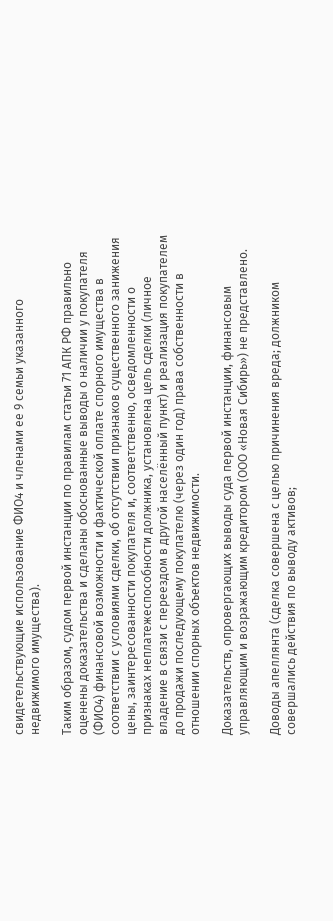свидетельствующие использование ФИО4 и членами ее 9 семьи указанного недвижимого имущества).

Таким образом, судом первой инстанции по правилам статьи 71 АПК РФ правильно оценены доказательства и сделаны обоснованные выводы о наличии у покупателя (ФИО4) финансовой возможности и фактической оплате спорного имущества в соответствии с условиями сделки, об отсутствии признаков существенного занижения цены, заинтересованности покупателя и, соответственно, осведомленности о признаках неплатежеспособности должника, установлена цель сделки (личное владение в связи с переездом в другой населённый пункт) и реализация покупателем до продажи последующему покупателю (через один год) права собственности в отношении спорных объектов недвижимости.

Доказательств, опровергающих выводы суда первой инстанции, финансовым управляющим и возражающим кредитором (ООО «Новая Сибирь») не представлено.

Доводы апеллянта (сделка совершена с целью причинения вреда; должником совершались действия по выводу активов;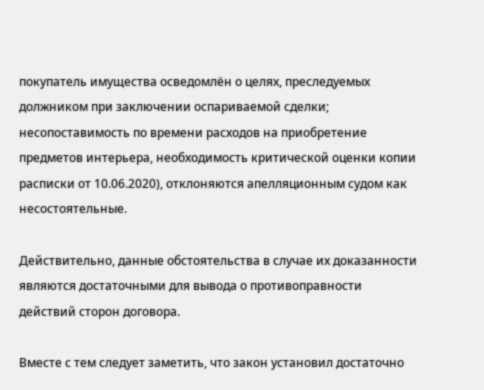покупатель имущества осведомлён о целях, преследуемых должником при заключении оспариваемой сделки; несопоставимость по времени расходов на приобретение предметов интерьера, необходимость критической оценки копии расписки от 10.06.2020), отклоняются апелляционным судом как несостоятельные.

Действительно, данные обстоятельства в случае их доказанности являются достаточными для вывода о противоправности действий сторон договора.

Вместе с тем следует заметить, что закон установил достаточно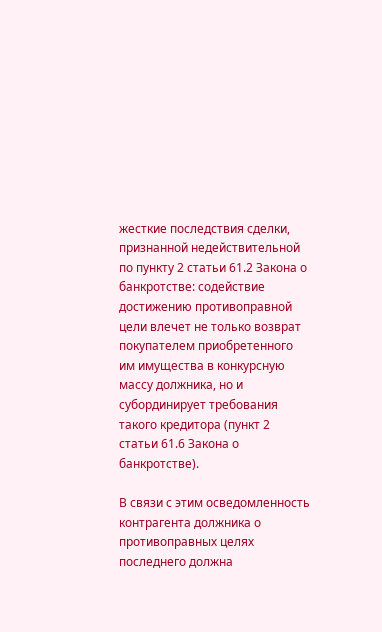жесткие последствия сделки, признанной недействительной по пункту 2 статьи 61.2 Закона о банкротстве: содействие достижению противоправной цели влечет не только возврат покупателем приобретенного им имущества в конкурсную массу должника, но и субординирует требования такого кредитора (пункт 2 статьи 61.6 Закона о банкротстве).

В связи с этим осведомленность контрагента должника о противоправных целях последнего должна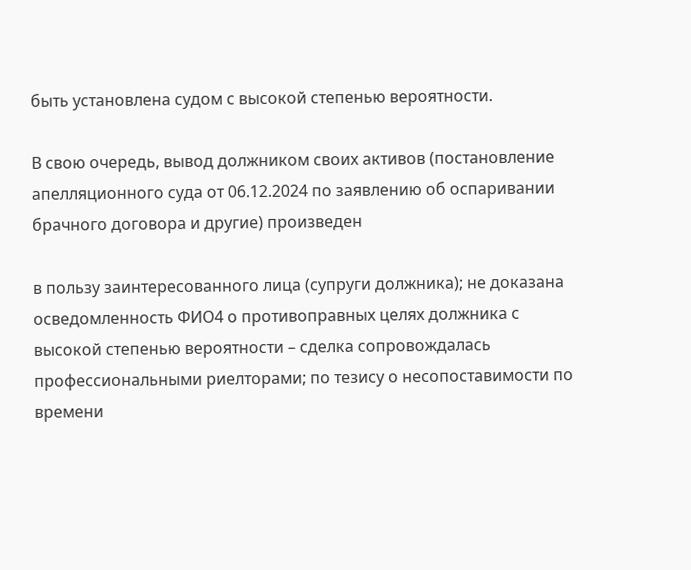быть установлена судом с высокой степенью вероятности.

В свою очередь, вывод должником своих активов (постановление апелляционного суда от 06.12.2024 по заявлению об оспаривании брачного договора и другие) произведен

в пользу заинтересованного лица (супруги должника); не доказана осведомленность ФИО4 о противоправных целях должника с высокой степенью вероятности – сделка сопровождалась профессиональными риелторами; по тезису о несопоставимости по времени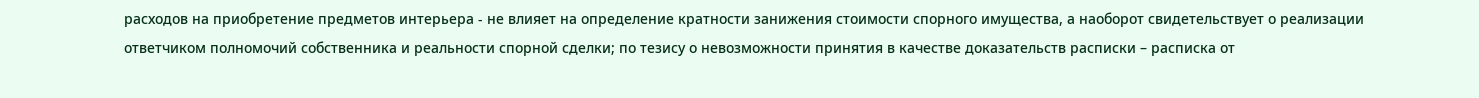расходов на приобретение предметов интерьера - не влияет на определение кратности занижения стоимости спорного имущества, а наоборот свидетельствует о реализации ответчиком полномочий собственника и реальности спорной сделки; по тезису о невозможности принятия в качестве доказательств расписки – расписка от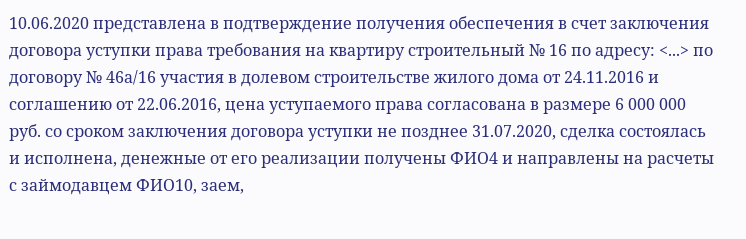10.06.2020 представлена в подтверждение получения обеспечения в счет заключения договора уступки права требования на квартиру строительный № 16 по адресу: <...> по договору № 46а/16 участия в долевом строительстве жилого дома от 24.11.2016 и соглашению от 22.06.2016, цена уступаемого права согласована в размере 6 000 000 руб. со сроком заключения договора уступки не позднее 31.07.2020, сделка состоялась и исполнена, денежные от его реализации получены ФИО4 и направлены на расчеты с займодавцем ФИО10, заем,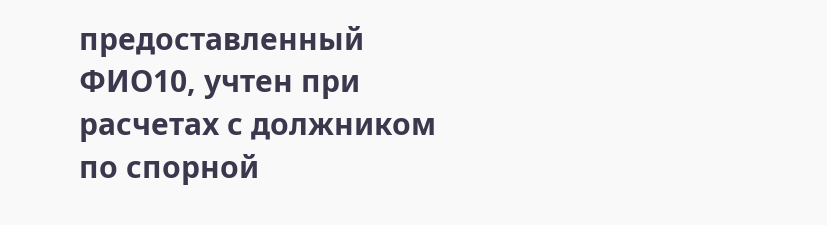предоставленный ФИО10, учтен при расчетах с должником по спорной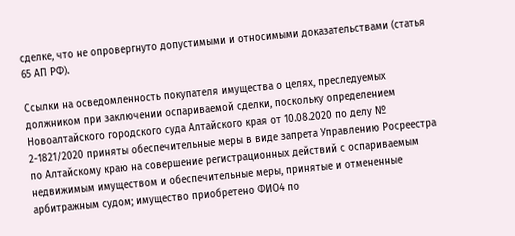сделке, что не опровергнуто допустимыми и относимыми доказательствами (статья 65 АП РФ).

Ссылки на осведомленность покупателя имущества о целях, преследуемых должником при заключении оспариваемой сделки, поскольку определением Новоалтайского городского суда Алтайского края от 10.08.2020 по делу № 2-1821/2020 приняты обеспечительные меры в виде запрета Управлению Росреестра по Алтайскому краю на совершение регистрационных действий с оспариваемым недвижимым имуществом и обеспечительные меры, принятые и отмененные арбитражным судом; имущество приобретено ФИО4 по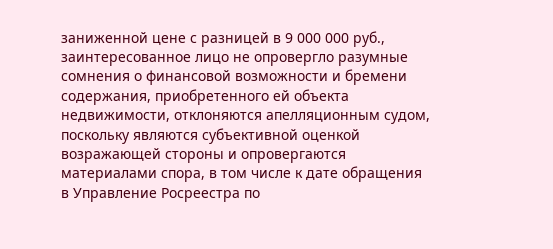заниженной цене с разницей в 9 000 000 руб., заинтересованное лицо не опровергло разумные сомнения о финансовой возможности и бремени содержания, приобретенного ей объекта недвижимости, отклоняются апелляционным судом, поскольку являются субъективной оценкой возражающей стороны и опровергаются материалами спора, в том числе к дате обращения в Управление Росреестра по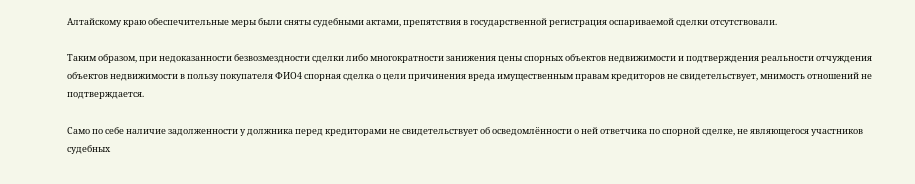Алтайскому краю обеспечительные меры были сняты судебными актами, препятствия в государственной регистрация оспариваемой сделки отсутствовали.

Таким образом, при недоказанности безвозмездности сделки либо многократности занижения цены спорных объектов недвижимости и подтверждения реальности отчуждения объектов недвижимости в пользу покупателя ФИО4 спорная сделка о цели причинения вреда имущественным правам кредиторов не свидетельствует, мнимость отношений не подтверждается.

Само по себе наличие задолженности у должника перед кредиторами не свидетельствует об осведомлённости о ней ответчика по спорной сделке, не являющегося участников судебных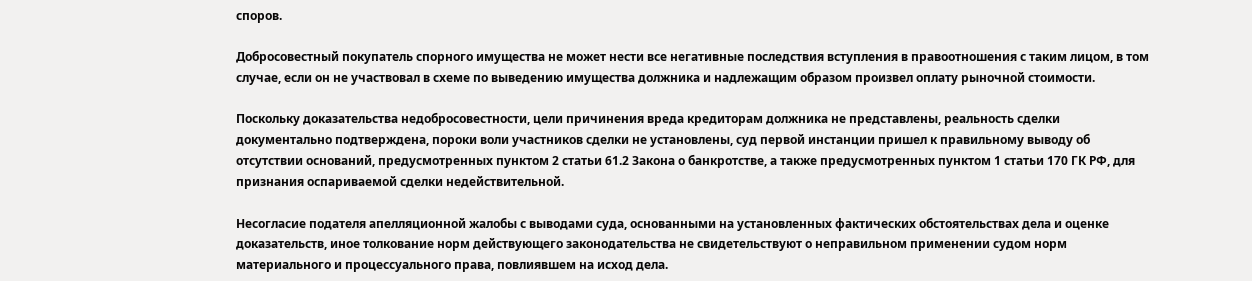споров.

Добросовестный покупатель спорного имущества не может нести все негативные последствия вступления в правоотношения с таким лицом, в том случае, если он не участвовал в схеме по выведению имущества должника и надлежащим образом произвел оплату рыночной стоимости.

Поскольку доказательства недобросовестности, цели причинения вреда кредиторам должника не представлены, реальность сделки документально подтверждена, пороки воли участников сделки не установлены, суд первой инстанции пришел к правильному выводу об отсутствии оснований, предусмотренных пунктом 2 статьи 61.2 Закона о банкротстве, а также предусмотренных пунктом 1 статьи 170 ГК РФ, для признания оспариваемой сделки недействительной.

Несогласие подателя апелляционной жалобы с выводами суда, основанными на установленных фактических обстоятельствах дела и оценке доказательств, иное толкование норм действующего законодательства не свидетельствуют о неправильном применении судом норм материального и процессуального права, повлиявшем на исход дела.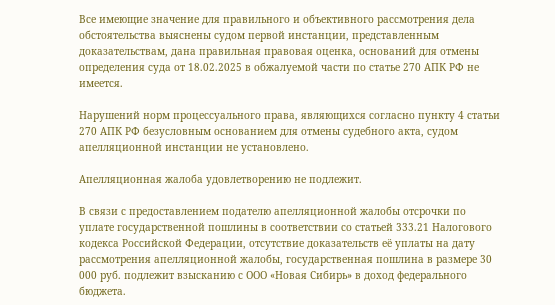Все имеющие значение для правильного и объективного рассмотрения дела обстоятельства выяснены судом первой инстанции, представленным доказательствам, дана правильная правовая оценка, оснований для отмены определения суда от 18.02.2025 в обжалуемой части по статье 270 АПК РФ не имеется.

Нарушений норм процессуального права, являющихся согласно пункту 4 статьи 270 АПК РФ безусловным основанием для отмены судебного акта, судом апелляционной инстанции не установлено.

Апелляционная жалоба удовлетворению не подлежит.

В связи с предоставлением подателю апелляционной жалобы отсрочки по уплате государственной пошлины в соответствии со статьей 333.21 Налогового кодекса Российской Федерации, отсутствие доказательств её уплаты на дату рассмотрения апелляционной жалобы, государственная пошлина в размере 30 000 руб. подлежит взысканию с ООО «Новая Сибирь» в доход федерального бюджета.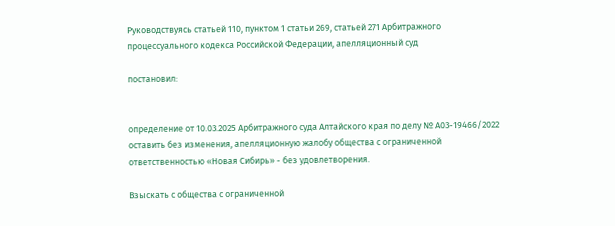Руководствуясь статьей 110, пунктом 1 статьи 269, статьей 271 Арбитражного процессуального кодекса Российской Федерации, апелляционный суд

постановил:


определение от 10.03.2025 Арбитражного суда Алтайского края по делу № А03-19466/2022 оставить без изменения, апелляционную жалобу общества с ограниченной ответственностью «Новая Сибирь» - без удовлетворения.

Взыскать с общества с ограниченной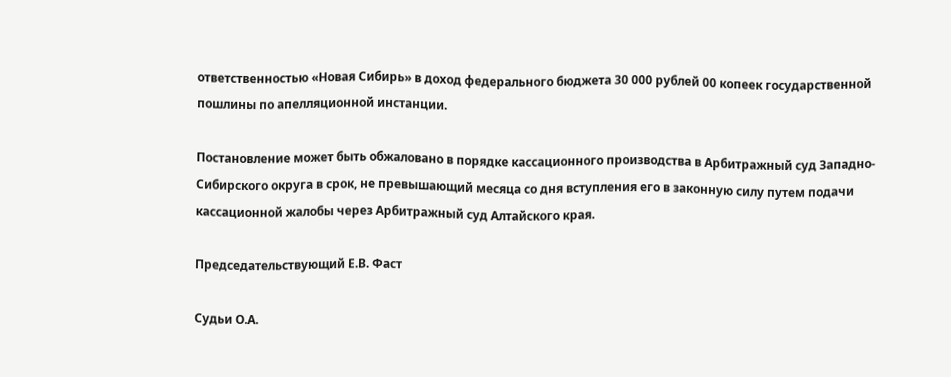ответственностью «Новая Сибирь» в доход федерального бюджета 30 000 рублей 00 копеек государственной пошлины по апелляционной инстанции.

Постановление может быть обжаловано в порядке кассационного производства в Арбитражный суд Западно-Сибирского округа в срок, не превышающий месяца со дня вступления его в законную силу путем подачи кассационной жалобы через Арбитражный суд Алтайского края.

Председательствующий Е.В. Фаст

Судьи О.А.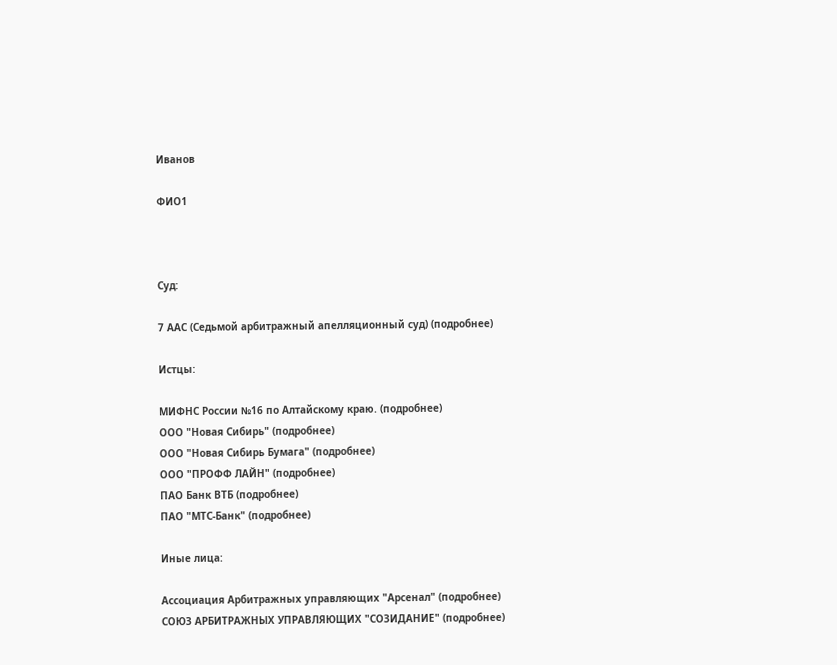Иванов

ФИО1



Суд:

7 ААС (Седьмой арбитражный апелляционный суд) (подробнее)

Истцы:

МИФНС России №16 по Алтайскому краю. (подробнее)
ООО "Новая Сибирь" (подробнее)
ООО "Новая Сибирь Бумага" (подробнее)
ООО "ПРОФФ ЛАЙН" (подробнее)
ПАО Банк ВТБ (подробнее)
ПАО "МТС-Банк" (подробнее)

Иные лица:

Ассоциация Арбитражных управляющих "Арсенал" (подробнее)
СОЮЗ АРБИТРАЖНЫХ УПРАВЛЯЮЩИХ "СОЗИДАНИЕ" (подробнее)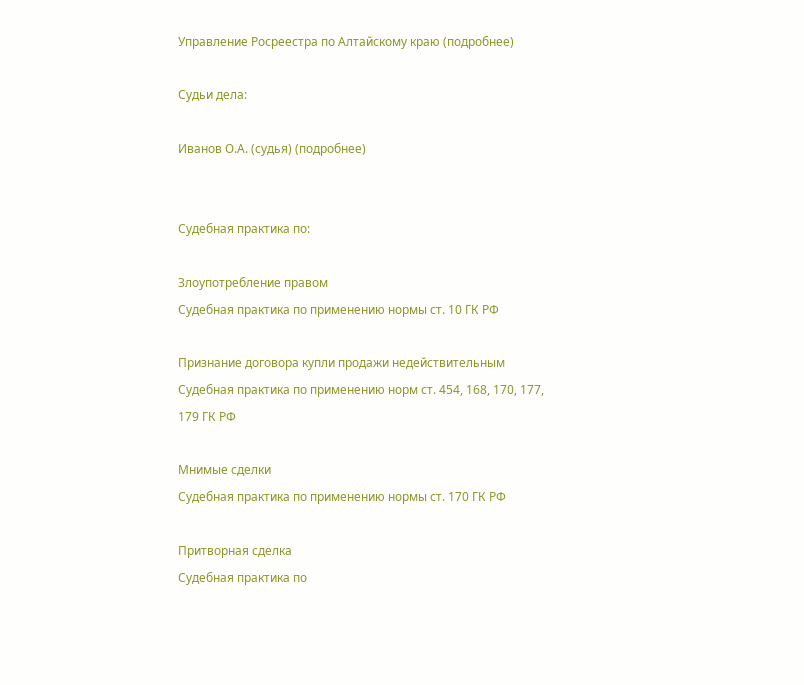Управление Росреестра по Алтайскому краю (подробнее)

Судьи дела:

Иванов О.А. (судья) (подробнее)


Судебная практика по:

Злоупотребление правом
Судебная практика по применению нормы ст. 10 ГК РФ

Признание договора купли продажи недействительным
Судебная практика по применению норм ст. 454, 168, 170, 177, 179 ГК РФ

Мнимые сделки
Судебная практика по применению нормы ст. 170 ГК РФ

Притворная сделка
Судебная практика по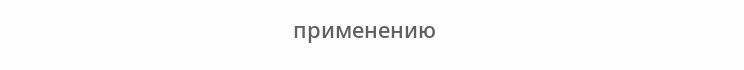применению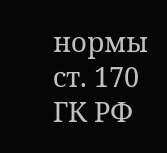нормы ст. 170 ГК РФ